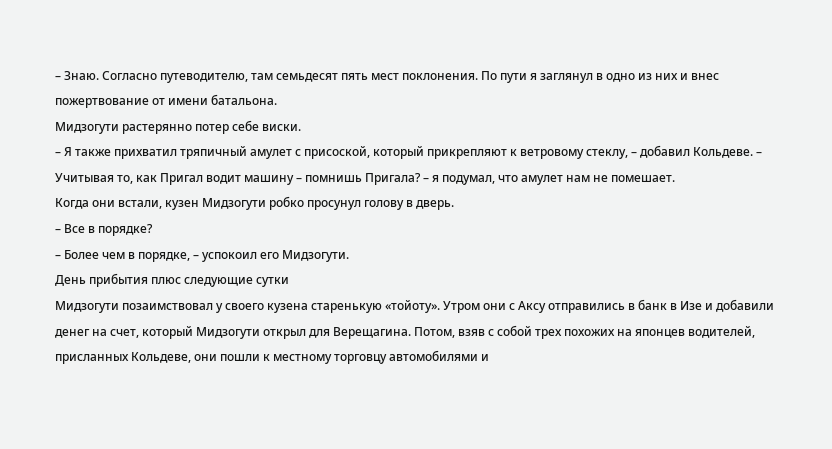– Знаю. Согласно путеводителю, там семьдесят пять мест поклонения. По пути я заглянул в одно из них и внес пожертвование от имени батальона.
Мидзогути растерянно потер себе виски.
– Я также прихватил тряпичный амулет с присоской, который прикрепляют к ветровому стеклу, – добавил Кольдеве. – Учитывая то, как Пригал водит машину – помнишь Пригала? – я подумал, что амулет нам не помешает.
Когда они встали, кузен Мидзогути робко просунул голову в дверь.
– Все в порядке?
– Более чем в порядке, – успокоил его Мидзогути.
День прибытия плюс следующие сутки
Мидзогути позаимствовал у своего кузена старенькую «тойоту». Утром они с Аксу отправились в банк в Изе и добавили денег на счет, который Мидзогути открыл для Верещагина. Потом, взяв с собой трех похожих на японцев водителей, присланных Кольдеве, они пошли к местному торговцу автомобилями и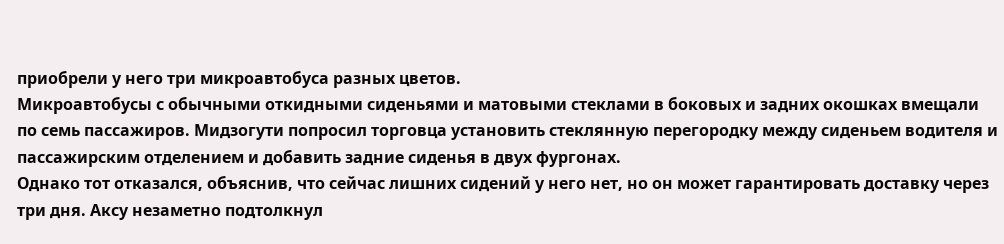приобрели у него три микроавтобуса разных цветов.
Микроавтобусы с обычными откидными сиденьями и матовыми стеклами в боковых и задних окошках вмещали по семь пассажиров. Мидзогути попросил торговца установить стеклянную перегородку между сиденьем водителя и пассажирским отделением и добавить задние сиденья в двух фургонах.
Однако тот отказался, объяснив, что сейчас лишних сидений у него нет, но он может гарантировать доставку через три дня. Аксу незаметно подтолкнул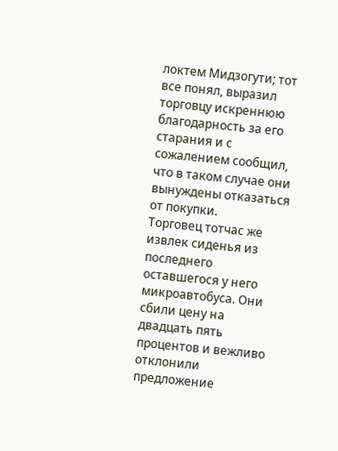локтем Мидзогути; тот все понял, выразил торговцу искреннюю благодарность за его старания и с сожалением сообщил, что в таком случае они вынуждены отказаться от покупки.
Торговец тотчас же извлек сиденья из последнего оставшегося у него микроавтобуса. Они сбили цену на двадцать пять процентов и вежливо отклонили предложение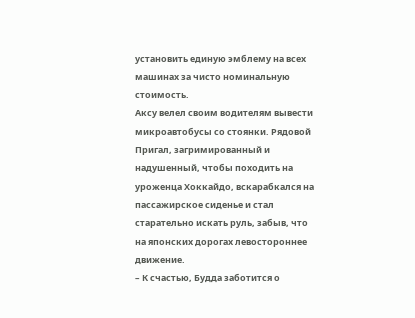установить единую эмблему на всех машинах за чисто номинальную стоимость.
Аксу велел своим водителям вывести микроавтобусы со стоянки. Рядовой Пригал, загримированный и надушенный, чтобы походить на уроженца Хоккайдо, вскарабкался на пассажирское сиденье и стал старательно искать руль, забыв, что на японских дорогах левостороннее движение.
– К счастью, Будда заботится о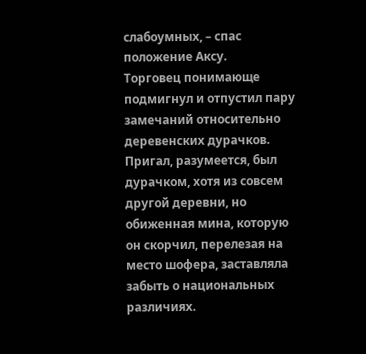слабоумных, – спас положение Аксу.
Торговец понимающе подмигнул и отпустил пару замечаний относительно деревенских дурачков. Пригал, разумеется, был дурачком, хотя из совсем другой деревни, но обиженная мина, которую он скорчил, перелезая на место шофера, заставляла забыть о национальных различиях.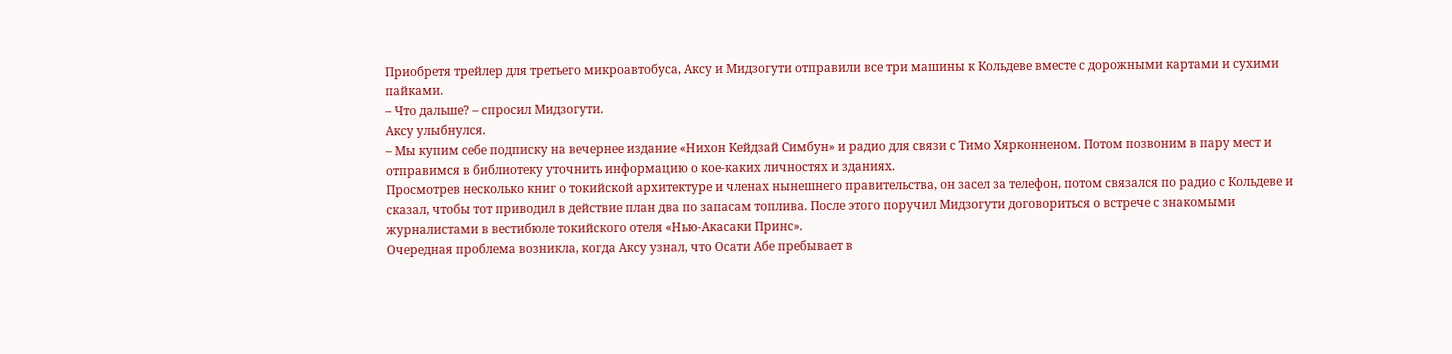Приобретя трейлер для третьего микроавтобуса, Аксу и Мидзогути отправили все три машины к Кольдеве вместе с дорожными картами и сухими пайками.
– Что дальше? – спросил Мидзогути.
Аксу улыбнулся.
– Мы купим себе подписку на вечернее издание «Нихон Кейдзай Симбун» и радио для связи с Тимо Хярконненом. Потом позвоним в пару мест и отправимся в библиотеку уточнить информацию о кое-каких личностях и зданиях.
Просмотрев несколько книг о токийской архитектуре и членах нынешнего правительства, он засел за телефон, потом связался по радио с Кольдеве и сказал, чтобы тот приводил в действие план два по запасам топлива. После этого поручил Мидзогути договориться о встрече с знакомыми журналистами в вестибюле токийского отеля «Нью-Акасаки Принс».
Очередная проблема возникла, когда Аксу узнал, что Осати Абе пребывает в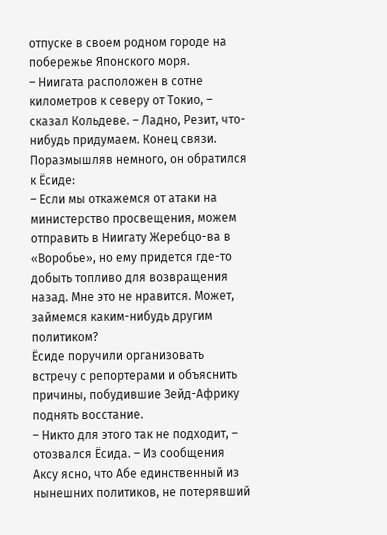отпуске в своем родном городе на побережье Японского моря.
– Ниигата расположен в сотне километров к северу от Токио, – сказал Кольдеве. – Ладно, Резит, что-нибудь придумаем. Конец связи.
Поразмышляв немного, он обратился к Ёсиде:
– Если мы откажемся от атаки на министерство просвещения, можем отправить в Ниигату Жеребцо-ва в «Воробье», но ему придется где-то добыть топливо для возвращения назад. Мне это не нравится. Может, займемся каким-нибудь другим политиком?
Ёсиде поручили организовать встречу с репортерами и объяснить причины, побудившие Зейд-Африку поднять восстание.
– Никто для этого так не подходит, – отозвался Ёсида. – Из сообщения Аксу ясно, что Абе единственный из нынешних политиков, не потерявший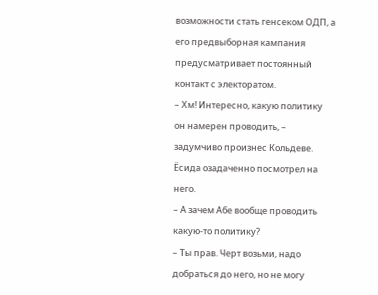возможности стать генсеком ОДП, а его предвыборная кампания предусматривает постоянный контакт с электоратом.
– Хм! Интересно, какую политику он намерен проводить, – задумчиво произнес Кольдеве.
Ёсида озадаченно посмотрел на него.
– А зачем Абе вообще проводить какую-то политику?
– Ты прав. Черт возьми, надо добраться до него, но не могу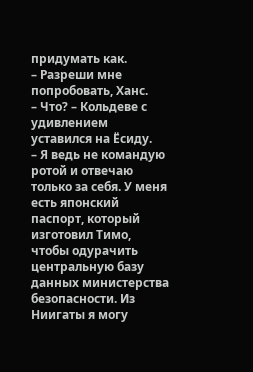придумать как.
– Разреши мне попробовать, Ханс.
– Что? – Кольдеве с удивлением уставился на Ёсиду.
– Я ведь не командую ротой и отвечаю только за себя. У меня есть японский паспорт, который изготовил Тимо, чтобы одурачить центральную базу данных министерства безопасности. Из Ниигаты я могу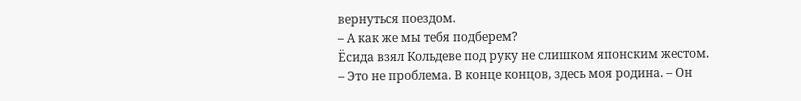вернуться поездом.
– А как же мы тебя подберем?
Ёсида взял Кольдеве под руку не слишком японским жестом.
– Это не проблема. В конце концов, здесь моя родина. – Он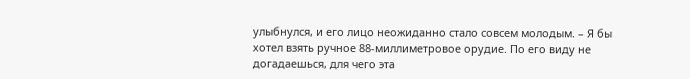улыбнулся, и его лицо неожиданно стало совсем молодым. – Я бы хотел взять ручное 88-миллиметровое орудие. По его виду не догадаешься, для чего эта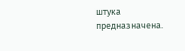штука предназначена.